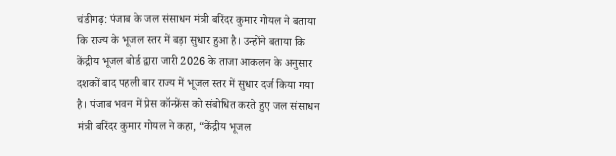चंडीगढ़: पंजाब के जल संसाधन मंत्री बरिंदर कुमार गोयल ने बताया कि राज्य के भूजल स्तर में बड़ा सुधार हुआ है। उन्होंने बताया कि केंद्रीय भूजल बोर्ड द्वारा जारी 2026 के ताजा आकलन के अनुसार दशकों बाद पहली बार राज्य में भूजल स्तर में सुधार दर्ज किया गया है। पंजाब भवन में प्रेस कॉन्फ्रेंस को संबोधित करते हुए जल संसाधन मंत्री बरिंदर कुमार गोयल ने कहा, “केंद्रीय भूजल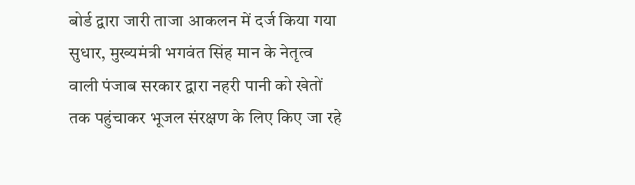बोर्ड द्वारा जारी ताजा आकलन में दर्ज किया गया सुधार, मुख्यमंत्री भगवंत सिंह मान के नेतृत्व वाली पंजाब सरकार द्वारा नहरी पानी को खेतों तक पहुंचाकर भूजल संरक्षण के लिए किए जा रहे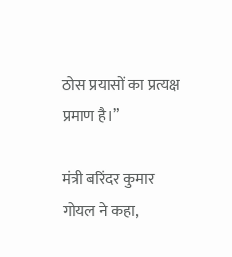ठोस प्रयासों का प्रत्यक्ष प्रमाण है।”

मंत्री बरिंदर कुमार गोयल ने कहा,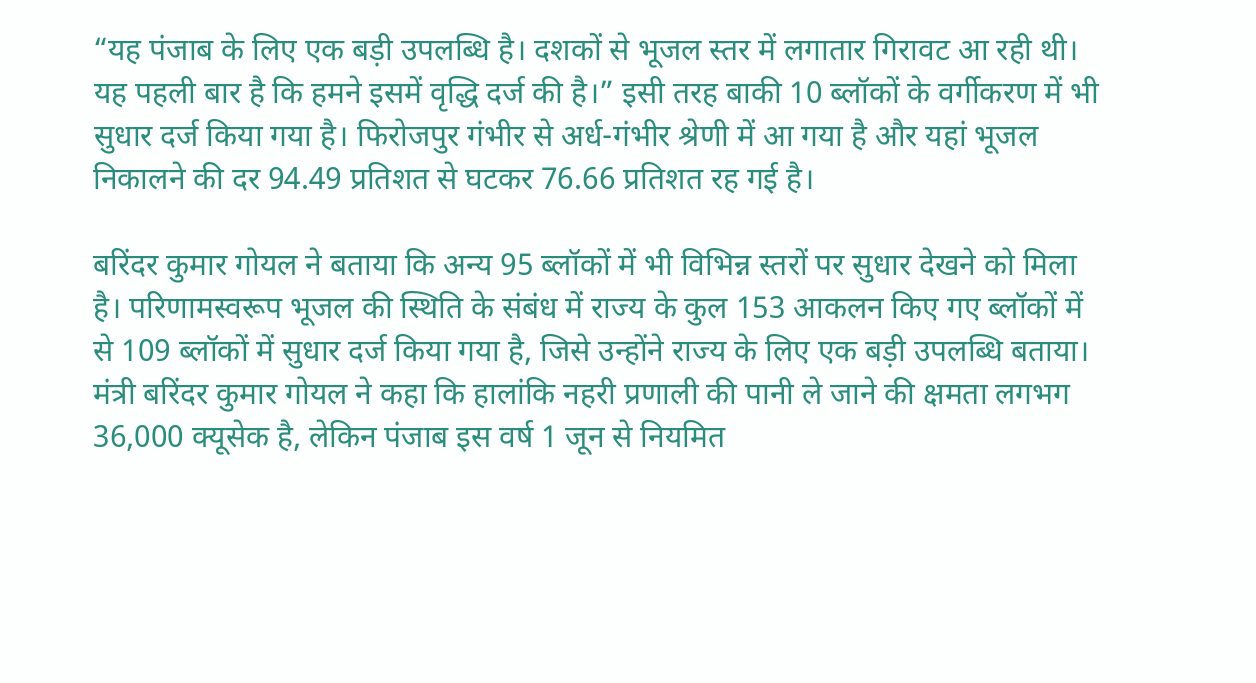“यह पंजाब के लिए एक बड़ी उपलब्धि है। दशकों से भूजल स्तर में लगातार गिरावट आ रही थी। यह पहली बार है कि हमने इसमें वृद्धि दर्ज की है।” इसी तरह बाकी 10 ब्लॉकों के वर्गीकरण में भी सुधार दर्ज किया गया है। फिरोजपुर गंभीर से अर्ध-गंभीर श्रेणी में आ गया है और यहां भूजल निकालने की दर 94.49 प्रतिशत से घटकर 76.66 प्रतिशत रह गई है।

बरिंदर कुमार गोयल ने बताया कि अन्य 95 ब्लॉकों में भी विभिन्न स्तरों पर सुधार देखने को मिला है। परिणामस्वरूप भूजल की स्थिति के संबंध में राज्य के कुल 153 आकलन किए गए ब्लॉकों में से 109 ब्लॉकों में सुधार दर्ज किया गया है, जिसे उन्होंने राज्य के लिए एक बड़ी उपलब्धि बताया। मंत्री बरिंदर कुमार गोयल ने कहा कि हालांकि नहरी प्रणाली की पानी ले जाने की क्षमता लगभग 36,000 क्यूसेक है, लेकिन पंजाब इस वर्ष 1 जून से नियमित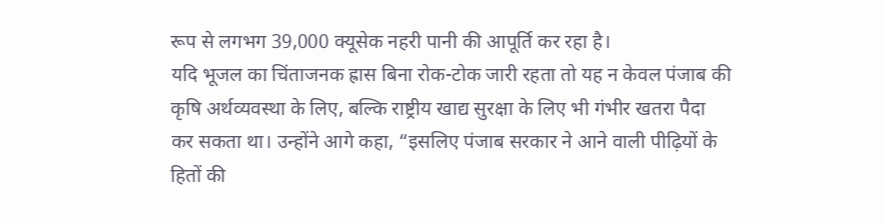रूप से लगभग 39,000 क्यूसेक नहरी पानी की आपूर्ति कर रहा है।
यदि भूजल का चिंताजनक ह्रास बिना रोक-टोक जारी रहता तो यह न केवल पंजाब की कृषि अर्थव्यवस्था के लिए, बल्कि राष्ट्रीय खाद्य सुरक्षा के लिए भी गंभीर खतरा पैदा कर सकता था। उन्होंने आगे कहा, “इसलिए पंजाब सरकार ने आने वाली पीढ़ियों के हितों की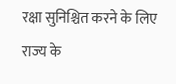रक्षा सुनिश्चित करने के लिए राज्य के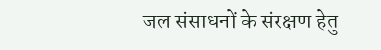जल संसाधनों के संरक्षण हेतु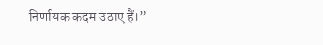निर्णायक कदम उठाए हैं।”